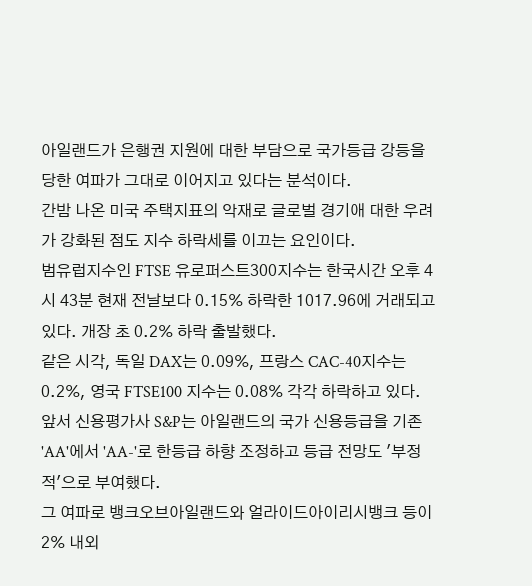아일랜드가 은행권 지원에 대한 부담으로 국가등급 강등을 당한 여파가 그대로 이어지고 있다는 분석이다.
간밤 나온 미국 주택지표의 악재로 글로벌 경기애 대한 우려가 강화된 점도 지수 하락세를 이끄는 요인이다.
범유럽지수인 FTSE 유로퍼스트300지수는 한국시간 오후 4시 43분 현재 전날보다 0.15% 하락한 1017.96에 거래되고 있다. 개장 초 0.2% 하락 출발했다.
같은 시각, 독일 DAX는 0.09%, 프랑스 CAC-40지수는 0.2%, 영국 FTSE100 지수는 0.08% 각각 하락하고 있다.
앞서 신용평가사 S&P는 아일랜드의 국가 신용등급을 기존 'AA'에서 'AA-'로 한등급 하향 조정하고 등급 전망도 '부정적'으로 부여했다.
그 여파로 뱅크오브아일랜드와 얼라이드아이리시뱅크 등이 2% 내외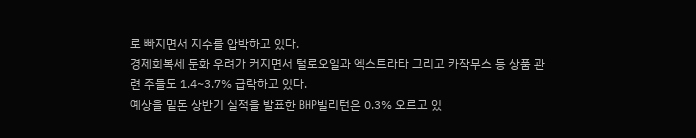로 빠지면서 지수를 압박하고 있다.
경제회복세 둔화 우려가 커지면서 털로오일과 엑스트라타 그리고 카작무스 등 상품 관련 주들도 1.4~3.7% 급락하고 있다.
예상을 밑돈 상반기 실적을 발표한 BHP빌리턴은 0.3% 오르고 있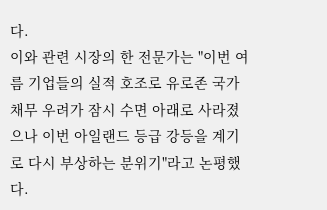다.
이와 관련 시장의 한 전문가는 "이번 여름 기업들의 실적 호조로 유로존 국가채무 우려가 잠시 수면 아래로 사라졌으나 이번 아일랜드 등급 강등을 계기로 다시 부상하는 분위기"라고 논평했다.